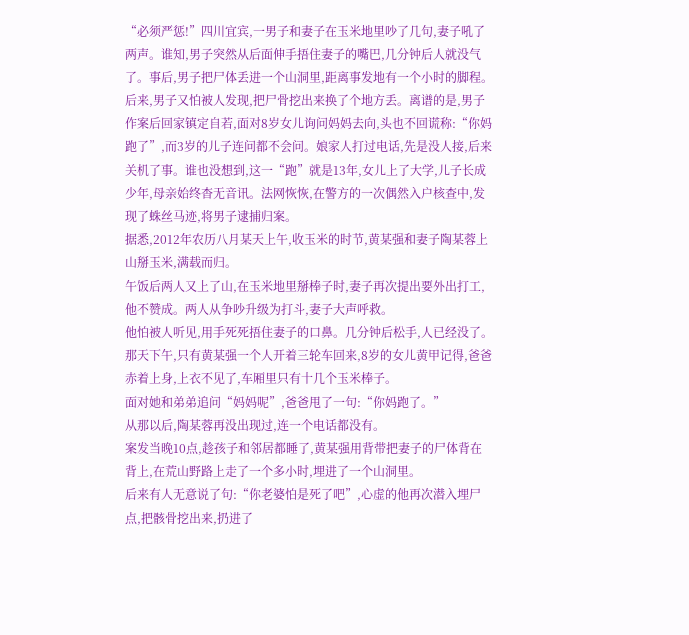“必须严惩!”四川宜宾,一男子和妻子在玉米地里吵了几句,妻子吼了两声。谁知,男子突然从后面伸手捂住妻子的嘴巴,几分钟后人就没气了。事后,男子把尸体丢进一个山洞里,距离事发地有一个小时的脚程。后来,男子又怕被人发现,把尸骨挖出来换了个地方丢。离谱的是,男子作案后回家镇定自若,面对8岁女儿询问妈妈去向,头也不回谎称:“你妈跑了”,而3岁的儿子连问都不会问。娘家人打过电话,先是没人接,后来关机了事。谁也没想到,这一“跑”就是13年,女儿上了大学,儿子长成少年,母亲始终杳无音讯。法网恢恢,在警方的一次偶然入户核查中,发现了蛛丝马迹,将男子逮捕归案。
据悉,2012年农历八月某天上午,收玉米的时节,黄某强和妻子陶某蓉上山掰玉米,满载而归。
午饭后两人又上了山,在玉米地里掰棒子时,妻子再次提出要外出打工,他不赞成。两人从争吵升级为打斗,妻子大声呼救。
他怕被人听见,用手死死捂住妻子的口鼻。几分钟后松手,人已经没了。
那天下午,只有黄某强一个人开着三轮车回来,8岁的女儿黄甲记得,爸爸赤着上身,上衣不见了,车厢里只有十几个玉米棒子。
面对她和弟弟追问“妈妈呢”,爸爸甩了一句:“你妈跑了。”
从那以后,陶某蓉再没出现过,连一个电话都没有。
案发当晚10点,趁孩子和邻居都睡了,黄某强用背带把妻子的尸体背在背上,在荒山野路上走了一个多小时,埋进了一个山洞里。
后来有人无意说了句:“你老婆怕是死了吧”,心虚的他再次潜入埋尸点,把骸骨挖出来,扔进了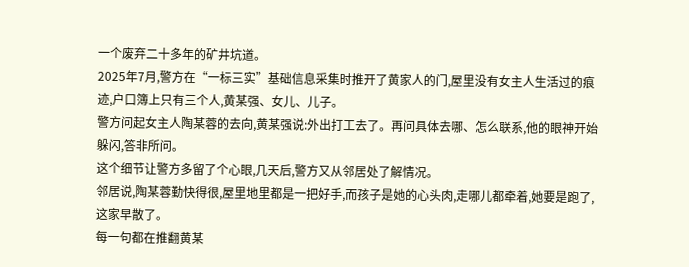一个废弃二十多年的矿井坑道。
2025年7月,警方在“一标三实”基础信息采集时推开了黄家人的门,屋里没有女主人生活过的痕迹,户口簿上只有三个人,黄某强、女儿、儿子。
警方问起女主人陶某蓉的去向,黄某强说:外出打工去了。再问具体去哪、怎么联系,他的眼神开始躲闪,答非所问。
这个细节让警方多留了个心眼,几天后,警方又从邻居处了解情况。
邻居说,陶某蓉勤快得很,屋里地里都是一把好手,而孩子是她的心头肉,走哪儿都牵着,她要是跑了,这家早散了。
每一句都在推翻黄某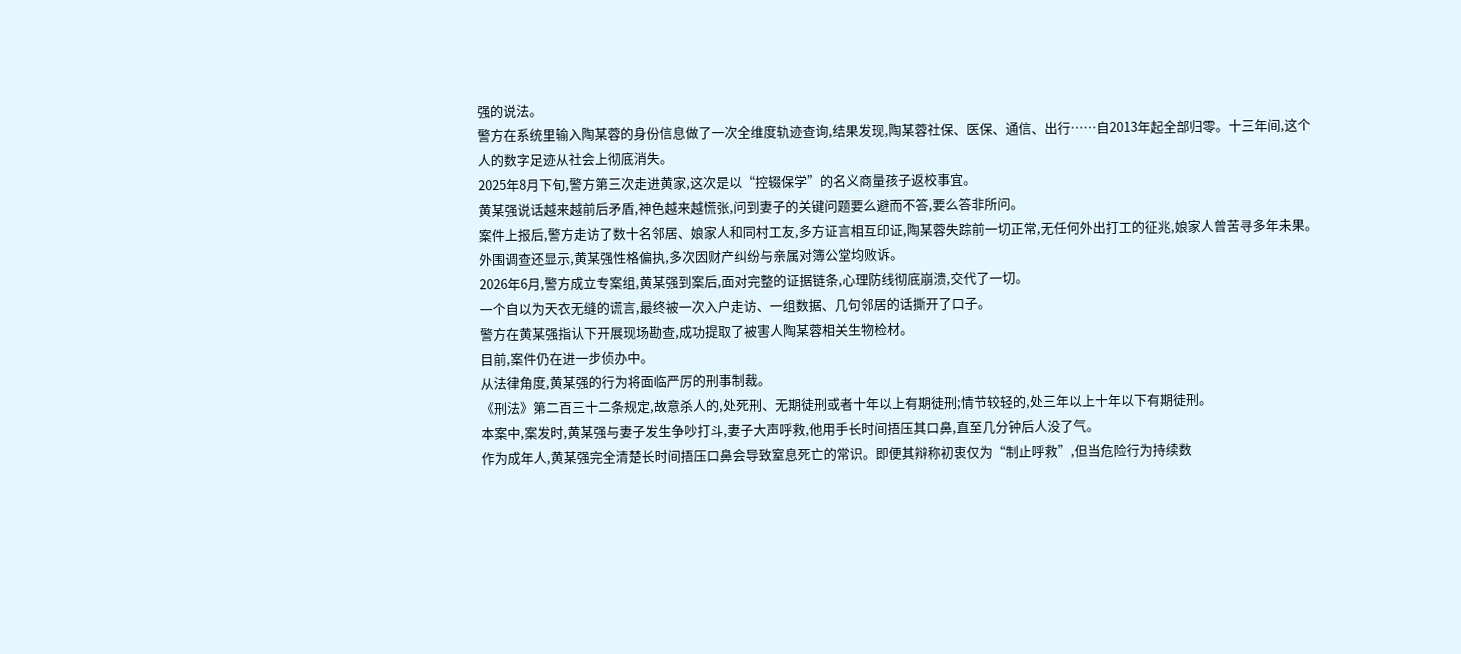强的说法。
警方在系统里输入陶某蓉的身份信息做了一次全维度轨迹查询,结果发现,陶某蓉社保、医保、通信、出行……自2013年起全部归零。十三年间,这个人的数字足迹从社会上彻底消失。
2025年8月下旬,警方第三次走进黄家,这次是以“控辍保学”的名义商量孩子返校事宜。
黄某强说话越来越前后矛盾,神色越来越慌张,问到妻子的关键问题要么避而不答,要么答非所问。
案件上报后,警方走访了数十名邻居、娘家人和同村工友,多方证言相互印证,陶某蓉失踪前一切正常,无任何外出打工的征兆,娘家人曾苦寻多年未果。
外围调查还显示,黄某强性格偏执,多次因财产纠纷与亲属对簿公堂均败诉。
2026年6月,警方成立专案组,黄某强到案后,面对完整的证据链条,心理防线彻底崩溃,交代了一切。
一个自以为天衣无缝的谎言,最终被一次入户走访、一组数据、几句邻居的话撕开了口子。
警方在黄某强指认下开展现场勘查,成功提取了被害人陶某蓉相关生物检材。
目前,案件仍在进一步侦办中。
从法律角度,黄某强的行为将面临严厉的刑事制裁。
《刑法》第二百三十二条规定,故意杀人的,处死刑、无期徒刑或者十年以上有期徒刑;情节较轻的,处三年以上十年以下有期徒刑。
本案中,案发时,黄某强与妻子发生争吵打斗,妻子大声呼救,他用手长时间捂压其口鼻,直至几分钟后人没了气。
作为成年人,黄某强完全清楚长时间捂压口鼻会导致窒息死亡的常识。即便其辩称初衷仅为“制止呼救”,但当危险行为持续数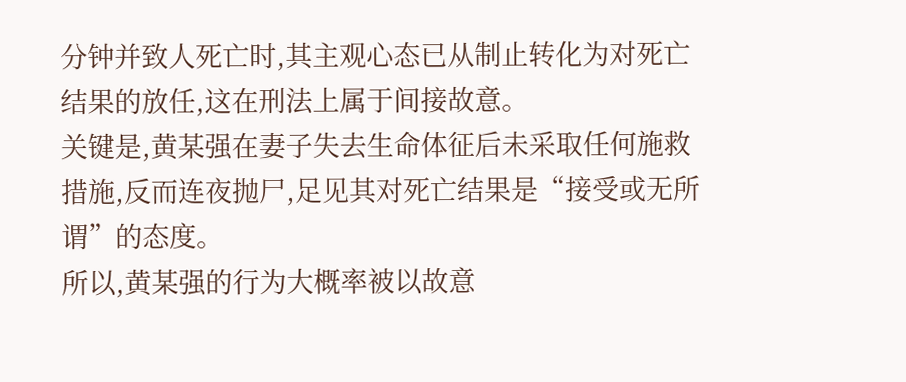分钟并致人死亡时,其主观心态已从制止转化为对死亡结果的放任,这在刑法上属于间接故意。
关键是,黄某强在妻子失去生命体征后未采取任何施救措施,反而连夜抛尸,足见其对死亡结果是“接受或无所谓”的态度。
所以,黄某强的行为大概率被以故意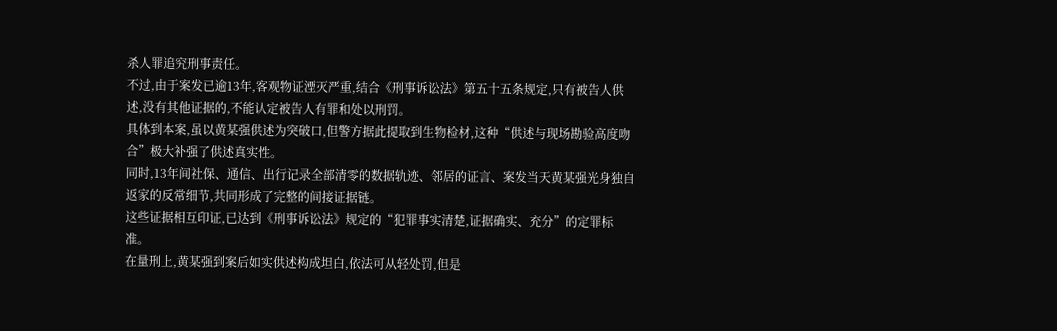杀人罪追究刑事责任。
不过,由于案发已逾13年,客观物证湮灭严重,结合《刑事诉讼法》第五十五条规定,只有被告人供述,没有其他证据的,不能认定被告人有罪和处以刑罚。
具体到本案,虽以黄某强供述为突破口,但警方据此提取到生物检材,这种“供述与现场勘验高度吻合”极大补强了供述真实性。
同时,13年间社保、通信、出行记录全部清零的数据轨迹、邻居的证言、案发当天黄某强光身独自返家的反常细节,共同形成了完整的间接证据链。
这些证据相互印证,已达到《刑事诉讼法》规定的“犯罪事实清楚,证据确实、充分”的定罪标准。
在量刑上,黄某强到案后如实供述构成坦白,依法可从轻处罚,但是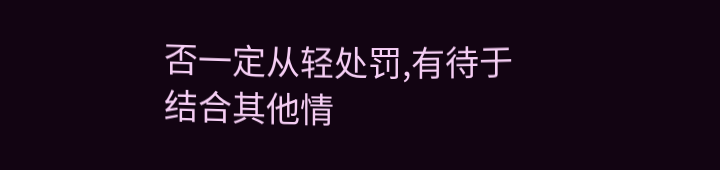否一定从轻处罚,有待于结合其他情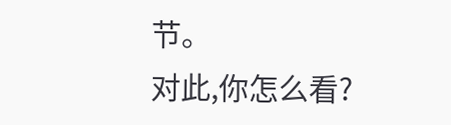节。
对此,你怎么看?